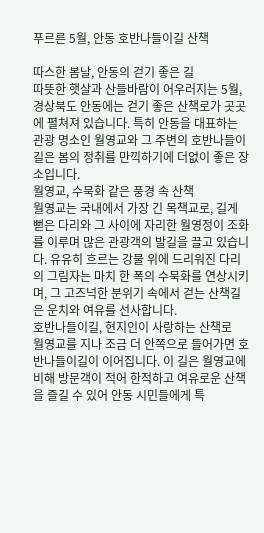푸르른 5월, 안동 호반나들이길 산책

따스한 봄날, 안동의 걷기 좋은 길
따뜻한 햇살과 산들바람이 어우러지는 5월, 경상북도 안동에는 걷기 좋은 산책로가 곳곳에 펼쳐져 있습니다. 특히 안동을 대표하는 관광 명소인 월영교와 그 주변의 호반나들이길은 봄의 정취를 만끽하기에 더없이 좋은 장소입니다.
월영교, 수묵화 같은 풍경 속 산책
월영교는 국내에서 가장 긴 목책교로, 길게 뻗은 다리와 그 사이에 자리한 월영정이 조화를 이루며 많은 관광객의 발길을 끌고 있습니다. 유유히 흐르는 강물 위에 드리워진 다리의 그림자는 마치 한 폭의 수묵화를 연상시키며, 그 고즈넉한 분위기 속에서 걷는 산책길은 운치와 여유를 선사합니다.
호반나들이길, 현지인이 사랑하는 산책로
월영교를 지나 조금 더 안쪽으로 들어가면 호반나들이길이 이어집니다. 이 길은 월영교에 비해 방문객이 적어 한적하고 여유로운 산책을 즐길 수 있어 안동 시민들에게 특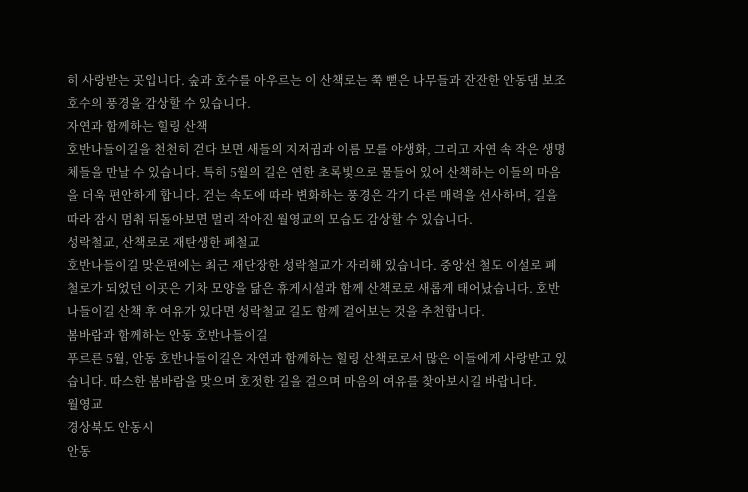히 사랑받는 곳입니다. 숲과 호수를 아우르는 이 산책로는 쭉 뻗은 나무들과 잔잔한 안동댐 보조 호수의 풍경을 감상할 수 있습니다.
자연과 함께하는 힐링 산책
호반나들이길을 천천히 걷다 보면 새들의 지저귐과 이름 모를 야생화, 그리고 자연 속 작은 생명체들을 만날 수 있습니다. 특히 5월의 길은 연한 초록빛으로 물들어 있어 산책하는 이들의 마음을 더욱 편안하게 합니다. 걷는 속도에 따라 변화하는 풍경은 각기 다른 매력을 선사하며, 길을 따라 잠시 멈춰 뒤돌아보면 멀리 작아진 월영교의 모습도 감상할 수 있습니다.
성락철교, 산책로로 재탄생한 폐철교
호반나들이길 맞은편에는 최근 재단장한 성락철교가 자리해 있습니다. 중앙선 철도 이설로 폐철로가 되었던 이곳은 기차 모양을 닮은 휴게시설과 함께 산책로로 새롭게 태어났습니다. 호반나들이길 산책 후 여유가 있다면 성락철교 길도 함께 걸어보는 것을 추천합니다.
봄바람과 함께하는 안동 호반나들이길
푸르른 5월, 안동 호반나들이길은 자연과 함께하는 힐링 산책로로서 많은 이들에게 사랑받고 있습니다. 따스한 봄바람을 맞으며 호젓한 길을 걸으며 마음의 여유를 찾아보시길 바랍니다.
월영교
경상북도 안동시
안동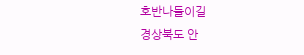호반나들이길
경상북도 안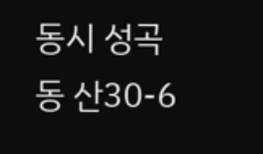동시 성곡동 산30-6